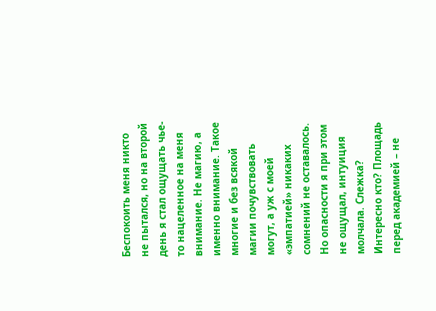Беспокоить меня никто не пытался, но на второй день я стал ощущать чье-то нацеленное на меня внимание. Не магию, а именно внимание. Такое многие и без всякой магии почувствовать могут, а уж с моей «эмпатией» никаких сомнений не оставалось. Но опасности я при этом не ощущал, интуиция молчала. Слежка? Интересно кто? Площадь перед академией – не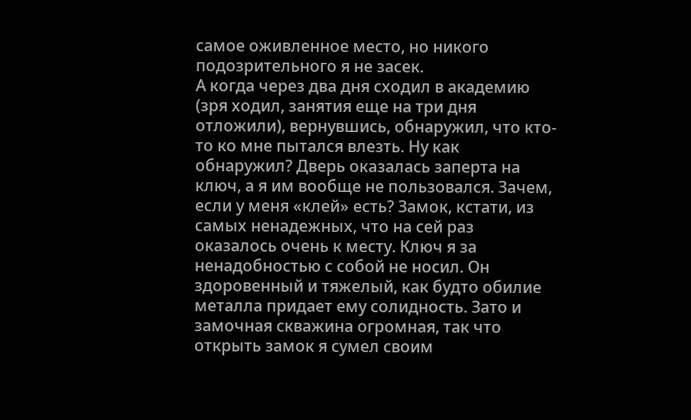самое оживленное место, но никого подозрительного я не засек.
А когда через два дня сходил в академию (зря ходил, занятия еще на три дня отложили), вернувшись, обнаружил, что кто-то ко мне пытался влезть. Ну как обнаружил? Дверь оказалась заперта на ключ, а я им вообще не пользовался. Зачем, если у меня «клей» есть? Замок, кстати, из самых ненадежных, что на сей раз оказалось очень к месту. Ключ я за ненадобностью с собой не носил. Он здоровенный и тяжелый, как будто обилие металла придает ему солидность. Зато и замочная скважина огромная, так что открыть замок я сумел своим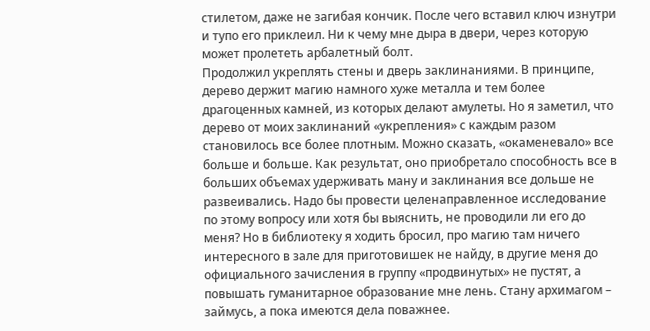стилетом, даже не загибая кончик. После чего вставил ключ изнутри и тупо его приклеил. Ни к чему мне дыра в двери, через которую может пролететь арбалетный болт.
Продолжил укреплять стены и дверь заклинаниями. В принципе, дерево держит магию намного хуже металла и тем более драгоценных камней, из которых делают амулеты. Но я заметил, что дерево от моих заклинаний «укрепления» с каждым разом становилось все более плотным. Можно сказать, «окаменевало» все больше и больше. Как результат, оно приобретало способность все в больших объемах удерживать ману и заклинания все дольше не развеивались. Надо бы провести целенаправленное исследование по этому вопросу или хотя бы выяснить, не проводили ли его до меня? Но в библиотеку я ходить бросил, про магию там ничего интересного в зале для приготовишек не найду, в другие меня до официального зачисления в группу «продвинутых» не пустят, а повышать гуманитарное образование мне лень. Стану архимагом – займусь, а пока имеются дела поважнее.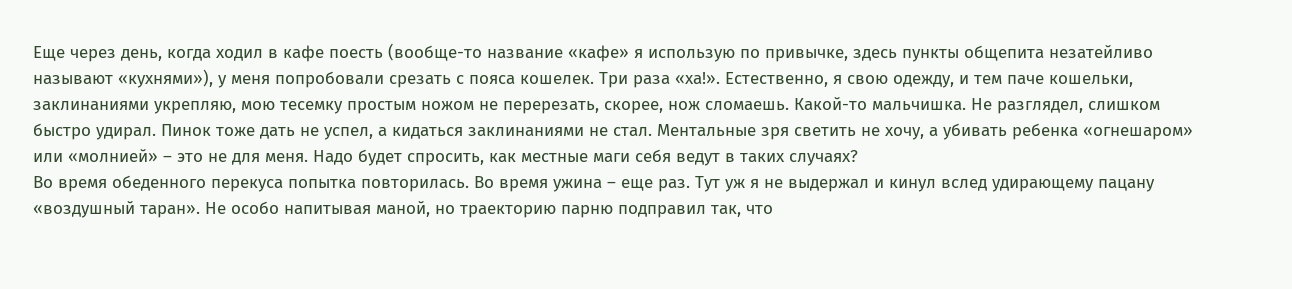Еще через день, когда ходил в кафе поесть (вообще-то название «кафе» я использую по привычке, здесь пункты общепита незатейливо называют «кухнями»), у меня попробовали срезать с пояса кошелек. Три раза «ха!». Естественно, я свою одежду, и тем паче кошельки, заклинаниями укрепляю, мою тесемку простым ножом не перерезать, скорее, нож сломаешь. Какой-то мальчишка. Не разглядел, слишком быстро удирал. Пинок тоже дать не успел, а кидаться заклинаниями не стал. Ментальные зря светить не хочу, а убивать ребенка «огнешаром» или «молнией» – это не для меня. Надо будет спросить, как местные маги себя ведут в таких случаях?
Во время обеденного перекуса попытка повторилась. Во время ужина – еще раз. Тут уж я не выдержал и кинул вслед удирающему пацану «воздушный таран». Не особо напитывая маной, но траекторию парню подправил так, что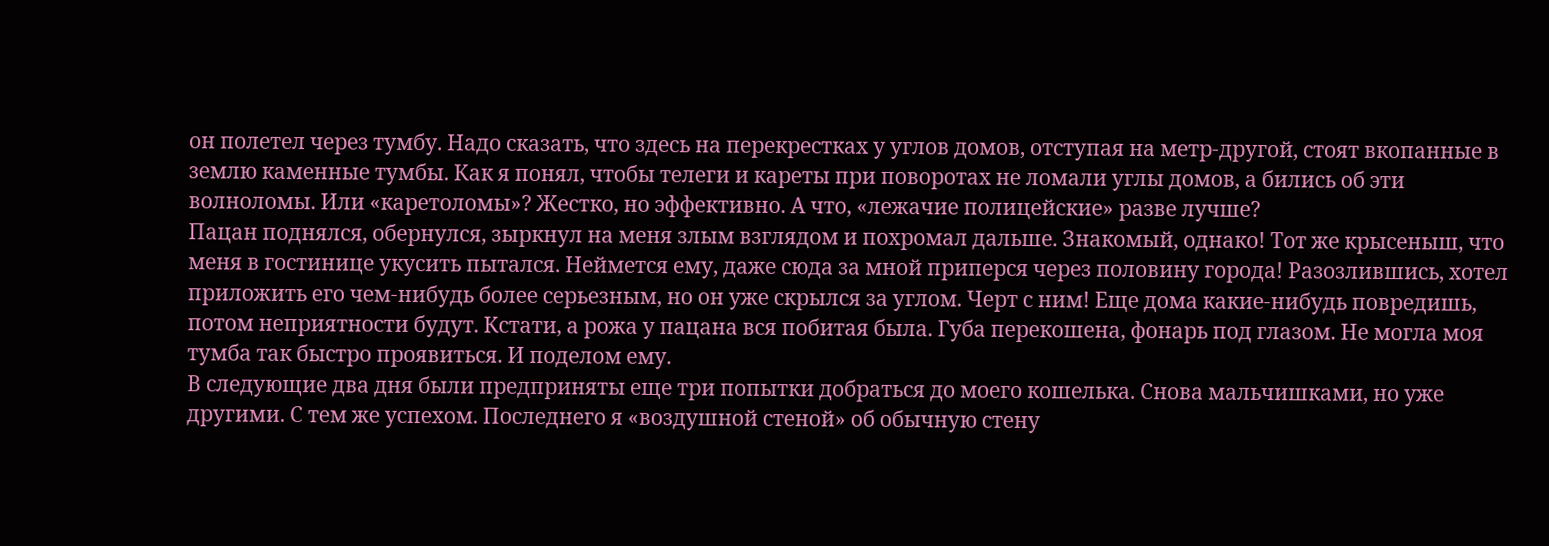он полетел через тумбу. Надо сказать, что здесь на перекрестках у углов домов, отступая на метр-другой, стоят вкопанные в землю каменные тумбы. Как я понял, чтобы телеги и кареты при поворотах не ломали углы домов, а бились об эти волноломы. Или «каретоломы»? Жестко, но эффективно. А что, «лежачие полицейские» разве лучше?
Пацан поднялся, обернулся, зыркнул на меня злым взглядом и похромал дальше. Знакомый, однако! Тот же крысеныш, что меня в гостинице укусить пытался. Неймется ему, даже сюда за мной приперся через половину города! Разозлившись, хотел приложить его чем-нибудь более серьезным, но он уже скрылся за углом. Черт с ним! Еще дома какие-нибудь повредишь, потом неприятности будут. Кстати, а рожа у пацана вся побитая была. Губа перекошена, фонарь под глазом. Не могла моя тумба так быстро проявиться. И поделом ему.
В следующие два дня были предприняты еще три попытки добраться до моего кошелька. Снова мальчишками, но уже другими. С тем же успехом. Последнего я «воздушной стеной» об обычную стену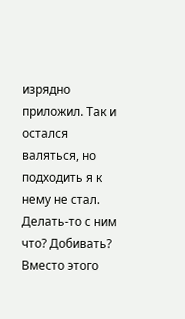изрядно приложил. Так и остался валяться, но подходить я к нему не стал. Делать-то с ним что? Добивать?
Вместо этого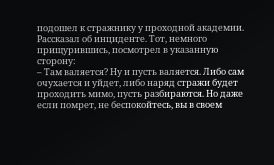подошел к стражнику у проходной академии. Рассказал об инциденте. Тот, немного прищурившись, посмотрел в указанную сторону:
– Там валяется? Ну и пусть валяется. Либо сам очухается и уйдет, либо наряд стражи будет проходить мимо, пусть разбираются. Но даже если помрет, не беспокойтесь, вы в своем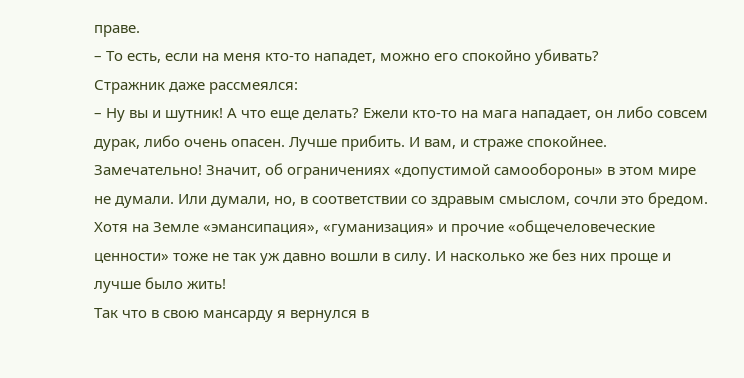праве.
– То есть, если на меня кто-то нападет, можно его спокойно убивать?
Стражник даже рассмеялся:
– Ну вы и шутник! А что еще делать? Ежели кто-то на мага нападает, он либо совсем дурак, либо очень опасен. Лучше прибить. И вам, и страже спокойнее.
Замечательно! Значит, об ограничениях «допустимой самообороны» в этом мире не думали. Или думали, но, в соответствии со здравым смыслом, сочли это бредом. Хотя на Земле «эмансипация», «гуманизация» и прочие «общечеловеческие ценности» тоже не так уж давно вошли в силу. И насколько же без них проще и лучше было жить!
Так что в свою мансарду я вернулся в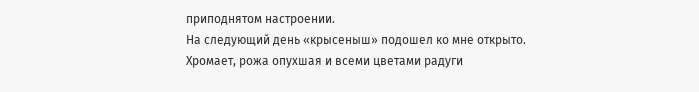приподнятом настроении.
На следующий день «крысеныш» подошел ко мне открыто. Хромает, рожа опухшая и всеми цветами радуги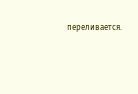переливается.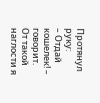Протянул руку:
– Отдай кошелек! – говорит.
От такой наглости я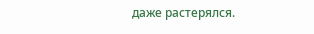даже растерялся.